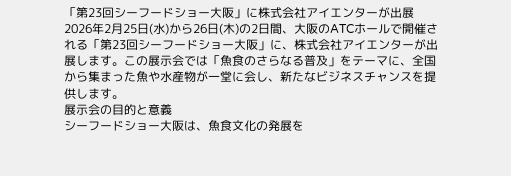「第23回シーフードショー大阪」に株式会社アイエンターが出展
2026年2月25日(水)から26日(木)の2日間、大阪のATCホールで開催される「第23回シーフードショー大阪」に、株式会社アイエンターが出展します。この展示会では「魚食のさらなる普及」をテーマに、全国から集まった魚や水産物が一堂に会し、新たなビジネスチャンスを提供します。
展示会の目的と意義
シーフードショー大阪は、魚食文化の発展を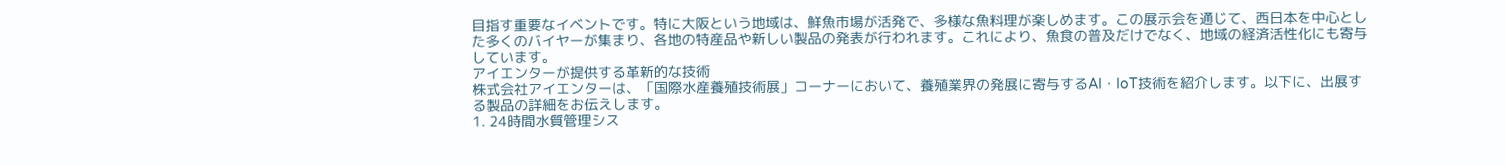目指す重要なイベントです。特に大阪という地域は、鮮魚市場が活発で、多様な魚料理が楽しめます。この展示会を通じて、西日本を中心とした多くのバイヤーが集まり、各地の特産品や新しい製品の発表が行われます。これにより、魚食の普及だけでなく、地域の経済活性化にも寄与しています。
アイエンターが提供する革新的な技術
株式会社アイエンターは、「国際水産養殖技術展」コーナーにおいて、養殖業界の発展に寄与するAI・IoT技術を紹介します。以下に、出展する製品の詳細をお伝えします。
1. 24時間水質管理シス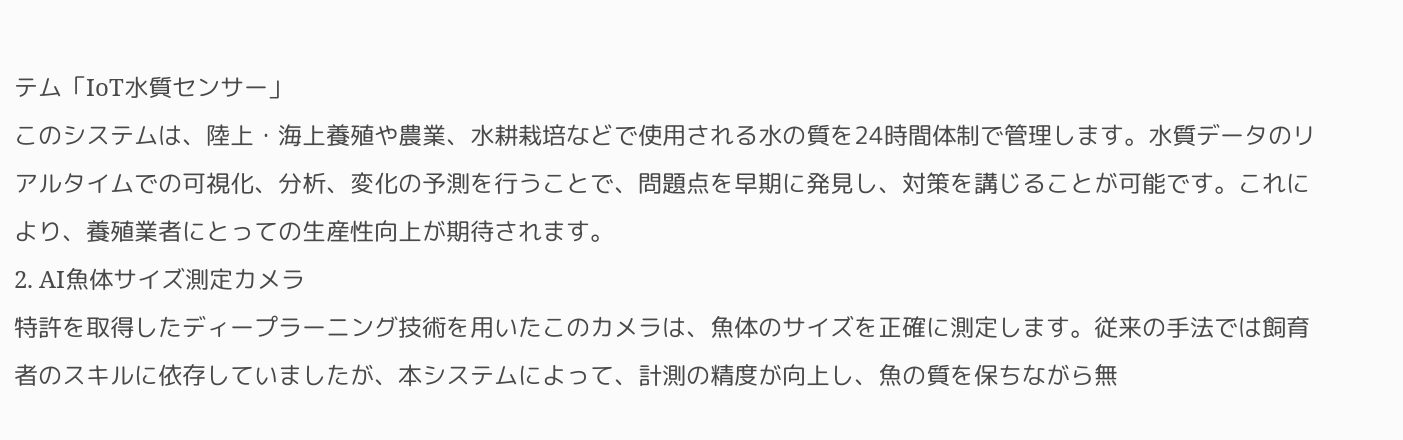テム「IoT水質センサー」
このシステムは、陸上・海上養殖や農業、水耕栽培などで使用される水の質を24時間体制で管理します。水質データのリアルタイムでの可視化、分析、変化の予測を行うことで、問題点を早期に発見し、対策を講じることが可能です。これにより、養殖業者にとっての生産性向上が期待されます。
2. AI魚体サイズ測定カメラ
特許を取得したディープラーニング技術を用いたこのカメラは、魚体のサイズを正確に測定します。従来の手法では飼育者のスキルに依存していましたが、本システムによって、計測の精度が向上し、魚の質を保ちながら無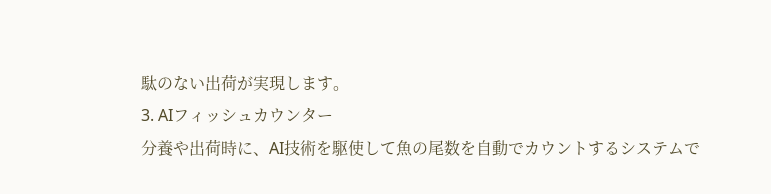駄のない出荷が実現します。
3. AIフィッシュカウンター
分養や出荷時に、AI技術を駆使して魚の尾数を自動でカウントするシステムで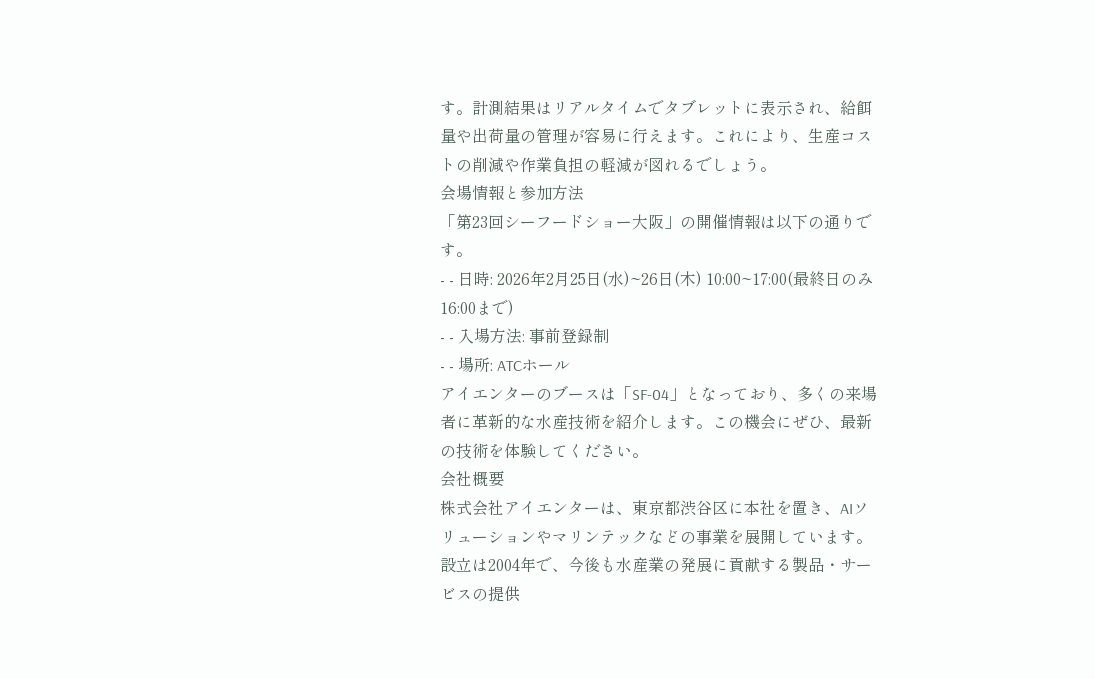す。計測結果はリアルタイムでタブレットに表示され、給餌量や出荷量の管理が容易に行えます。これにより、生産コストの削減や作業負担の軽減が図れるでしょう。
会場情報と参加方法
「第23回シーフードショー大阪」の開催情報は以下の通りです。
- - 日時: 2026年2月25日(水)~26日(木) 10:00~17:00(最終日のみ16:00まで)
- - 入場方法: 事前登録制
- - 場所: ATCホール
アイエンターのブースは「SF-04」となっており、多くの来場者に革新的な水産技術を紹介します。この機会にぜひ、最新の技術を体験してください。
会社概要
株式会社アイエンターは、東京都渋谷区に本社を置き、AIソリューションやマリンテックなどの事業を展開しています。設立は2004年で、今後も水産業の発展に貢献する製品・サービスの提供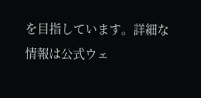を目指しています。詳細な情報は公式ウェ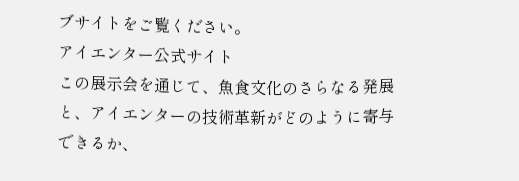ブサイトをご覧ください。
アイエンター公式サイト
この展示会を通じて、魚食文化のさらなる発展と、アイエンターの技術革新がどのように寄与できるか、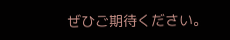ぜひご期待ください。